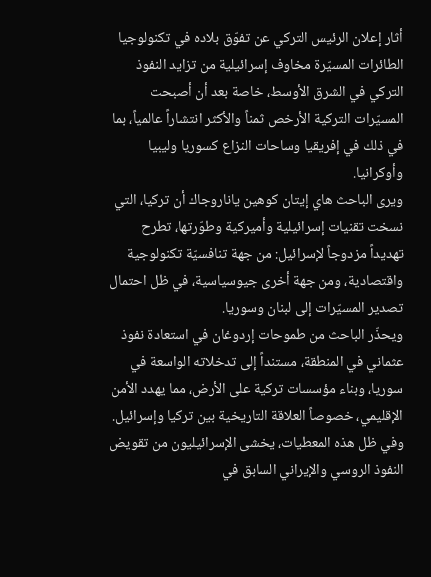أثار إعلان الرئيس التركي عن تفوّق بلاده في تكنولوجيا الطائرات المسيّرة مخاوف إسرائيلية من تزايد النفوذ التركي في الشرق الأوسط، خاصة بعد أن أصبحت المسيّرات التركية الأرخص ثمناً والأكثر انتشاراً عالمياً، بما في ذلك في إفريقيا وساحات النزاع كسوريا وليبيا وأوكرانيا.
ويرى الباحث هاي إيتان كوهين ياناروجاك أن تركيا، التي نسخت تقنيات إسرائيلية وأميركية وطوّرتها، تطرح تهديداً مزدوجاً لإسرائيل: من جهة تنافسيّة تكنولوجية واقتصادية، ومن جهة أخرى جيوسياسية، في ظل احتمال تصدير المسيّرات إلى لبنان وسوريا.
ويحذّر الباحث من طموحات إردوغان في استعادة نفوذ عثماني في المنطقة، مستنداً إلى تدخلاته الواسعة في سوريا، وبناء مؤسسات تركية على الأرض، مما يهدد الأمن الإقليمي، خصوصاً العلاقة التاريخية بين تركيا وإسرائيل.
وفي ظل هذه المعطيات، يخشى الإسرائيليون من تقويض النفوذ الروسي والإيراني السابق في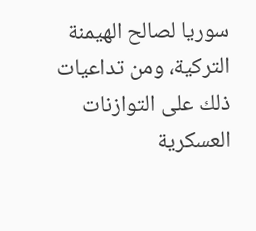سوريا لصالح الهيمنة التركية، ومن تداعيات ذلك على التوازنات العسكرية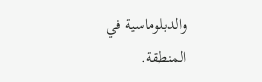والدبلوماسية في المنطقة.